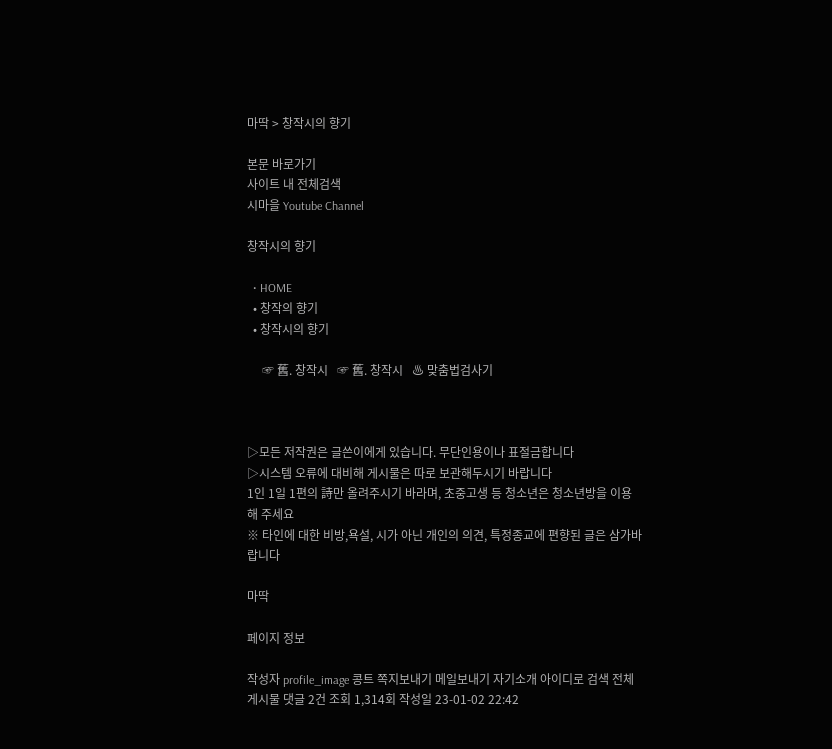마딱 > 창작시의 향기

본문 바로가기
사이트 내 전체검색
시마을 Youtube Channel

창작시의 향기

  • HOME
  • 창작의 향기
  • 창작시의 향기

     ☞ 舊. 창작시   ☞ 舊. 창작시   ♨ 맞춤법검사기



▷모든 저작권은 글쓴이에게 있습니다. 무단인용이나 표절금합니다
▷시스템 오류에 대비해 게시물은 따로 보관해두시기 바랍니다
1인 1일 1편의 詩만 올려주시기 바라며, 초중고생 등 청소년은 청소년방을 이용해 주세요
※ 타인에 대한 비방,욕설, 시가 아닌 개인의 의견, 특정종교에 편향된 글은 삼가바랍니다

마딱

페이지 정보

작성자 profile_image 콩트 쪽지보내기 메일보내기 자기소개 아이디로 검색 전체게시물 댓글 2건 조회 1,314회 작성일 23-01-02 22:42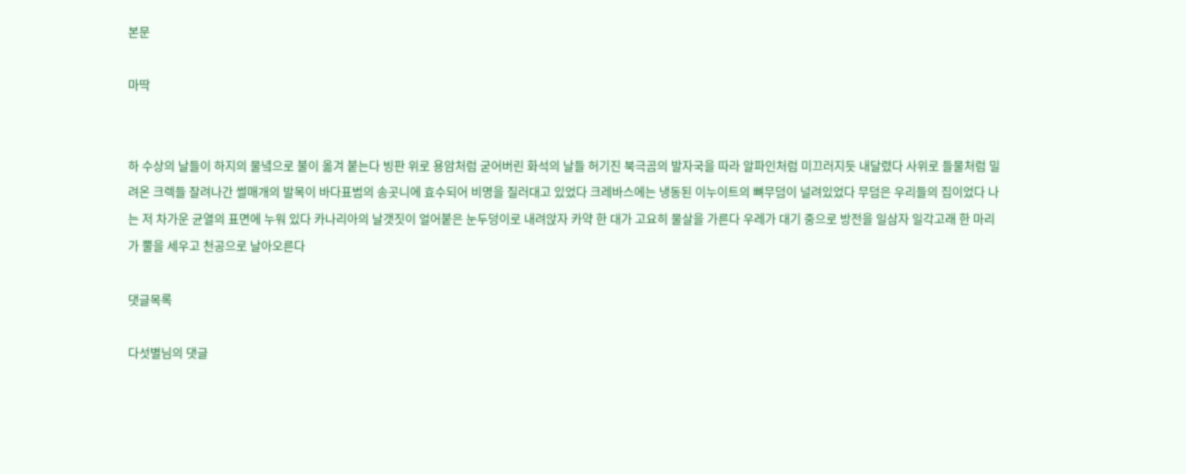본문

마딱


하 수상의 날들이 하지의 물녘으로 불이 옮겨 붙는다 빙판 위로 용암처럼 굳어버린 화석의 날들 허기진 북극곰의 발자국을 따라 알파인처럼 미끄러지듯 내달렸다 사위로 들물처럼 밀려온 크렉들 잘려나간 썰매개의 발목이 바다표범의 송곳니에 효수되어 비명을 질러대고 있었다 크레바스에는 냉동된 이누이트의 뼈무덤이 널려있었다 무덤은 우리들의 집이었다 나는 저 차가운 균열의 표면에 누워 있다 카나리아의 날갯짓이 얼어붙은 눈두덩이로 내려앉자 카약 한 대가 고요히 물살을 가른다 우레가 대기 중으로 방전을 일삼자 일각고래 한 마리가 뿔을 세우고 천공으로 날아오른다

댓글목록

다섯별님의 댓글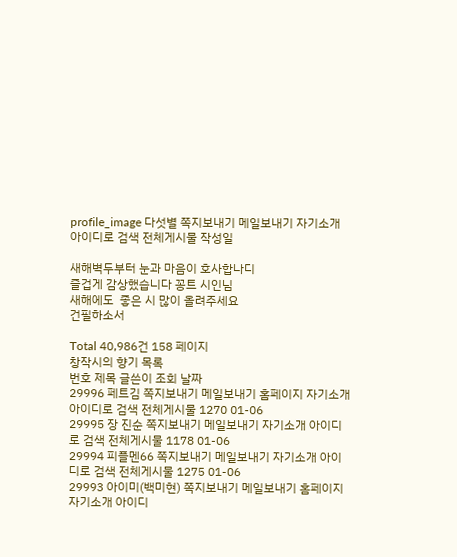profile_image 다섯별 쪽지보내기 메일보내기 자기소개 아이디로 검색 전체게시물 작성일

새해벽두부터 눈과 마음이 호사합나디
즐겁게 감상했습니다 꽁트 시인님
새해에도  좋은 시 많이 올려주세요
건필하소서

Total 40,986건 158 페이지
창작시의 향기 목록
번호 제목 글쓴이 조회 날짜
29996 페트김 쪽지보내기 메일보내기 홈페이지 자기소개 아이디로 검색 전체게시물 1270 01-06
29995 장 진순 쪽지보내기 메일보내기 자기소개 아이디로 검색 전체게시물 1178 01-06
29994 피플멘66 쪽지보내기 메일보내기 자기소개 아이디로 검색 전체게시물 1275 01-06
29993 아이미(백미현) 쪽지보내기 메일보내기 홈페이지 자기소개 아이디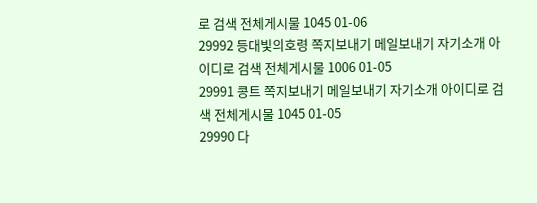로 검색 전체게시물 1045 01-06
29992 등대빛의호령 쪽지보내기 메일보내기 자기소개 아이디로 검색 전체게시물 1006 01-05
29991 콩트 쪽지보내기 메일보내기 자기소개 아이디로 검색 전체게시물 1045 01-05
29990 다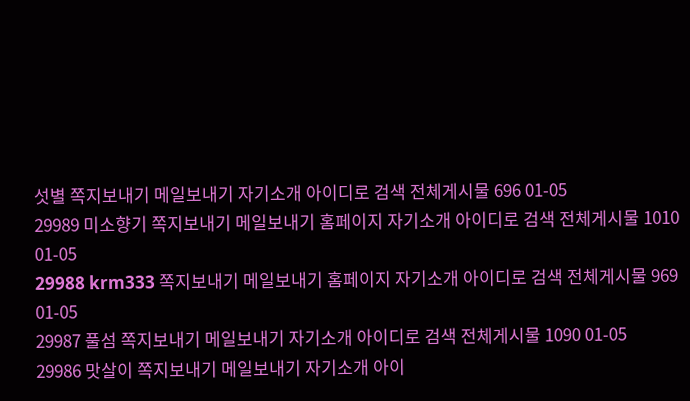섯별 쪽지보내기 메일보내기 자기소개 아이디로 검색 전체게시물 696 01-05
29989 미소향기 쪽지보내기 메일보내기 홈페이지 자기소개 아이디로 검색 전체게시물 1010 01-05
29988 krm333 쪽지보내기 메일보내기 홈페이지 자기소개 아이디로 검색 전체게시물 969 01-05
29987 풀섬 쪽지보내기 메일보내기 자기소개 아이디로 검색 전체게시물 1090 01-05
29986 맛살이 쪽지보내기 메일보내기 자기소개 아이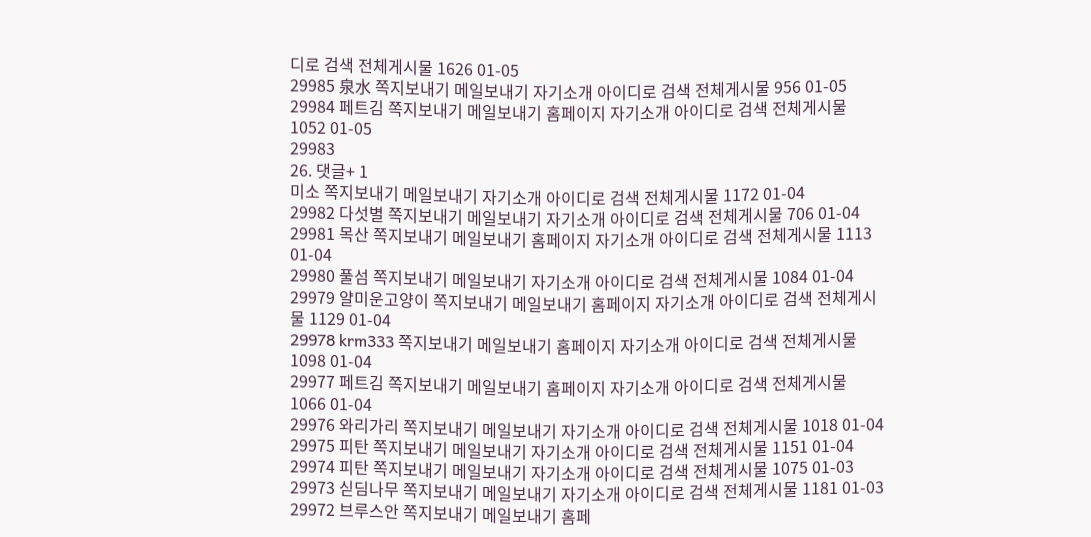디로 검색 전체게시물 1626 01-05
29985 泉水 쪽지보내기 메일보내기 자기소개 아이디로 검색 전체게시물 956 01-05
29984 페트김 쪽지보내기 메일보내기 홈페이지 자기소개 아이디로 검색 전체게시물 1052 01-05
29983
26. 댓글+ 1
미소 쪽지보내기 메일보내기 자기소개 아이디로 검색 전체게시물 1172 01-04
29982 다섯별 쪽지보내기 메일보내기 자기소개 아이디로 검색 전체게시물 706 01-04
29981 목산 쪽지보내기 메일보내기 홈페이지 자기소개 아이디로 검색 전체게시물 1113 01-04
29980 풀섬 쪽지보내기 메일보내기 자기소개 아이디로 검색 전체게시물 1084 01-04
29979 얄미운고양이 쪽지보내기 메일보내기 홈페이지 자기소개 아이디로 검색 전체게시물 1129 01-04
29978 krm333 쪽지보내기 메일보내기 홈페이지 자기소개 아이디로 검색 전체게시물 1098 01-04
29977 페트김 쪽지보내기 메일보내기 홈페이지 자기소개 아이디로 검색 전체게시물 1066 01-04
29976 와리가리 쪽지보내기 메일보내기 자기소개 아이디로 검색 전체게시물 1018 01-04
29975 피탄 쪽지보내기 메일보내기 자기소개 아이디로 검색 전체게시물 1151 01-04
29974 피탄 쪽지보내기 메일보내기 자기소개 아이디로 검색 전체게시물 1075 01-03
29973 싣딤나무 쪽지보내기 메일보내기 자기소개 아이디로 검색 전체게시물 1181 01-03
29972 브루스안 쪽지보내기 메일보내기 홈페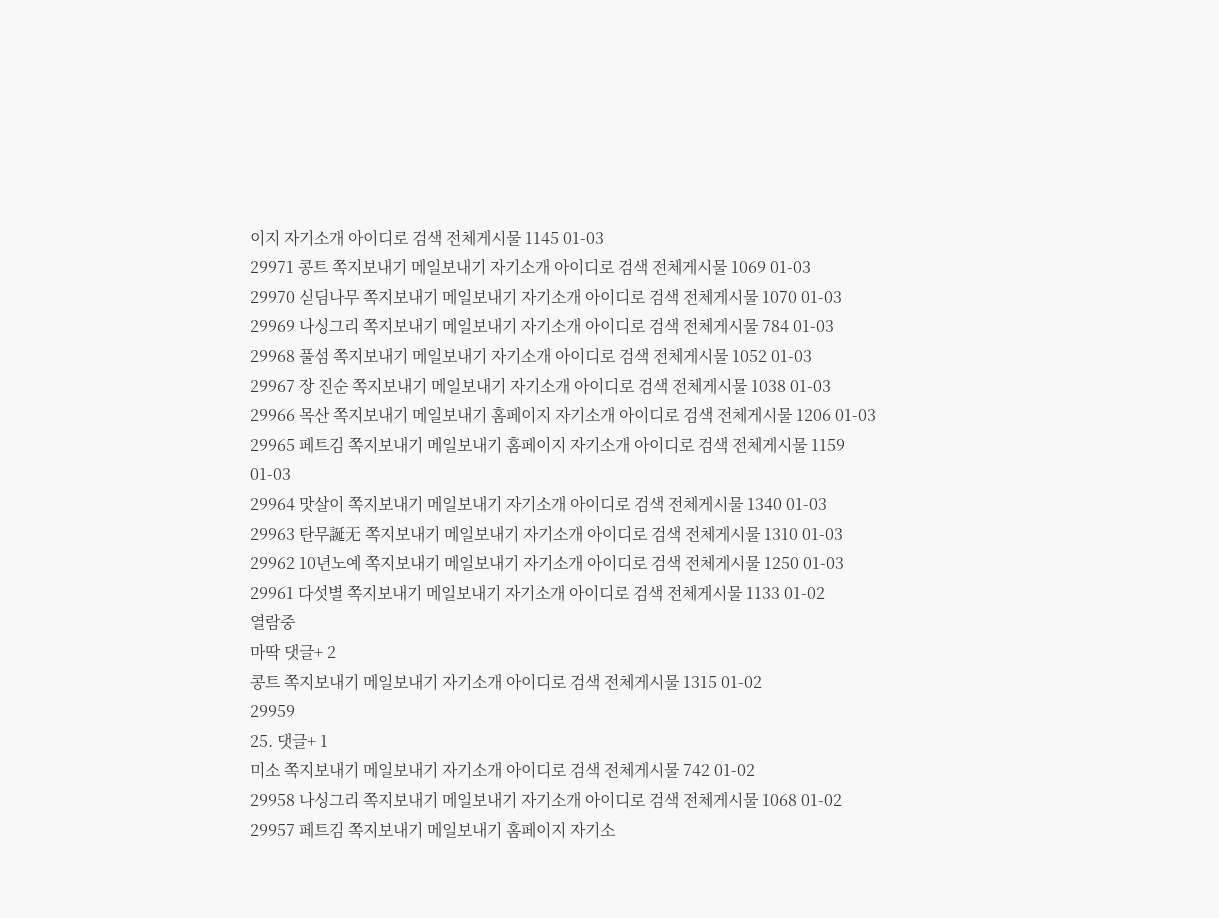이지 자기소개 아이디로 검색 전체게시물 1145 01-03
29971 콩트 쪽지보내기 메일보내기 자기소개 아이디로 검색 전체게시물 1069 01-03
29970 싣딤나무 쪽지보내기 메일보내기 자기소개 아이디로 검색 전체게시물 1070 01-03
29969 나싱그리 쪽지보내기 메일보내기 자기소개 아이디로 검색 전체게시물 784 01-03
29968 풀섬 쪽지보내기 메일보내기 자기소개 아이디로 검색 전체게시물 1052 01-03
29967 장 진순 쪽지보내기 메일보내기 자기소개 아이디로 검색 전체게시물 1038 01-03
29966 목산 쪽지보내기 메일보내기 홈페이지 자기소개 아이디로 검색 전체게시물 1206 01-03
29965 페트김 쪽지보내기 메일보내기 홈페이지 자기소개 아이디로 검색 전체게시물 1159 01-03
29964 맛살이 쪽지보내기 메일보내기 자기소개 아이디로 검색 전체게시물 1340 01-03
29963 탄무誕无 쪽지보내기 메일보내기 자기소개 아이디로 검색 전체게시물 1310 01-03
29962 10년노예 쪽지보내기 메일보내기 자기소개 아이디로 검색 전체게시물 1250 01-03
29961 다섯별 쪽지보내기 메일보내기 자기소개 아이디로 검색 전체게시물 1133 01-02
열람중
마딱 댓글+ 2
콩트 쪽지보내기 메일보내기 자기소개 아이디로 검색 전체게시물 1315 01-02
29959
25. 댓글+ 1
미소 쪽지보내기 메일보내기 자기소개 아이디로 검색 전체게시물 742 01-02
29958 나싱그리 쪽지보내기 메일보내기 자기소개 아이디로 검색 전체게시물 1068 01-02
29957 페트김 쪽지보내기 메일보내기 홈페이지 자기소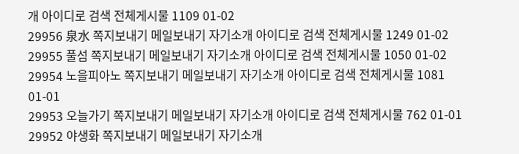개 아이디로 검색 전체게시물 1109 01-02
29956 泉水 쪽지보내기 메일보내기 자기소개 아이디로 검색 전체게시물 1249 01-02
29955 풀섬 쪽지보내기 메일보내기 자기소개 아이디로 검색 전체게시물 1050 01-02
29954 노을피아노 쪽지보내기 메일보내기 자기소개 아이디로 검색 전체게시물 1081 01-01
29953 오늘가기 쪽지보내기 메일보내기 자기소개 아이디로 검색 전체게시물 762 01-01
29952 야생화 쪽지보내기 메일보내기 자기소개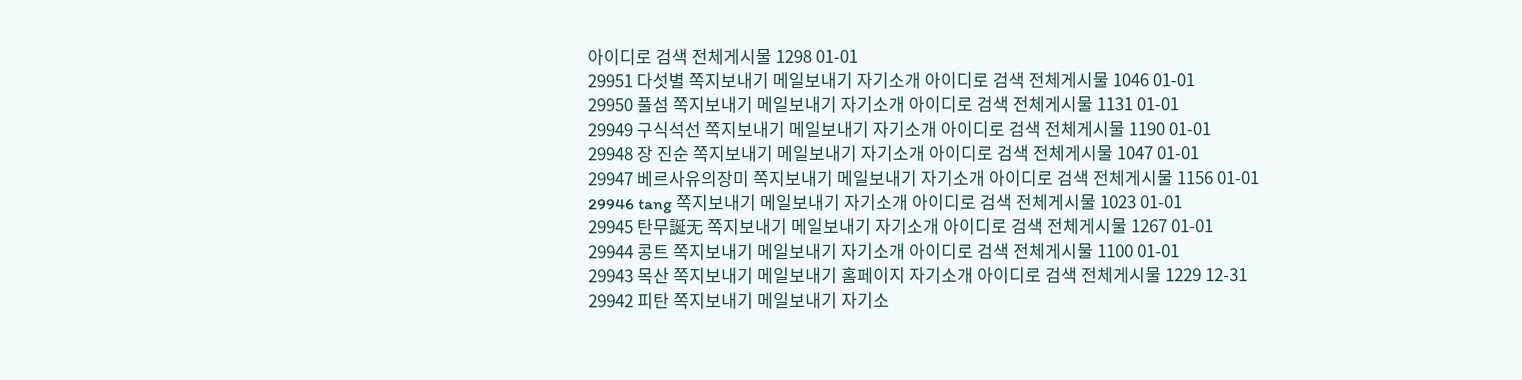아이디로 검색 전체게시물 1298 01-01
29951 다섯별 쪽지보내기 메일보내기 자기소개 아이디로 검색 전체게시물 1046 01-01
29950 풀섬 쪽지보내기 메일보내기 자기소개 아이디로 검색 전체게시물 1131 01-01
29949 구식석선 쪽지보내기 메일보내기 자기소개 아이디로 검색 전체게시물 1190 01-01
29948 장 진순 쪽지보내기 메일보내기 자기소개 아이디로 검색 전체게시물 1047 01-01
29947 베르사유의장미 쪽지보내기 메일보내기 자기소개 아이디로 검색 전체게시물 1156 01-01
29946 tang 쪽지보내기 메일보내기 자기소개 아이디로 검색 전체게시물 1023 01-01
29945 탄무誕无 쪽지보내기 메일보내기 자기소개 아이디로 검색 전체게시물 1267 01-01
29944 콩트 쪽지보내기 메일보내기 자기소개 아이디로 검색 전체게시물 1100 01-01
29943 목산 쪽지보내기 메일보내기 홈페이지 자기소개 아이디로 검색 전체게시물 1229 12-31
29942 피탄 쪽지보내기 메일보내기 자기소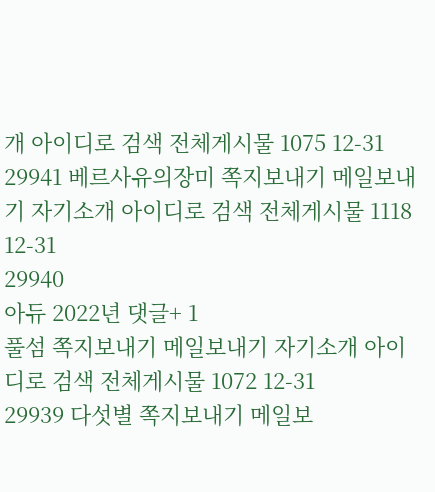개 아이디로 검색 전체게시물 1075 12-31
29941 베르사유의장미 쪽지보내기 메일보내기 자기소개 아이디로 검색 전체게시물 1118 12-31
29940
아듀 2022년 댓글+ 1
풀섬 쪽지보내기 메일보내기 자기소개 아이디로 검색 전체게시물 1072 12-31
29939 다섯별 쪽지보내기 메일보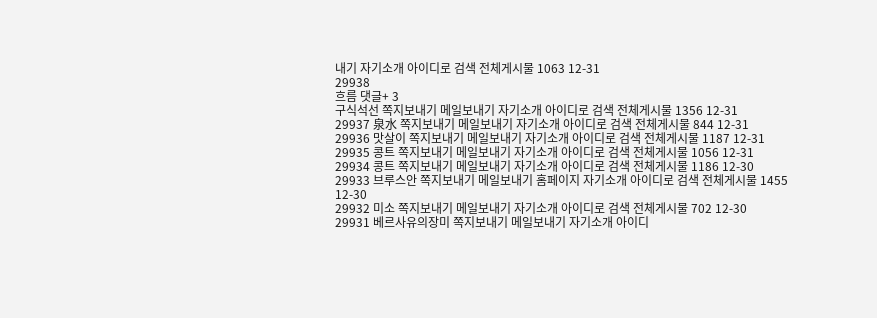내기 자기소개 아이디로 검색 전체게시물 1063 12-31
29938
흐름 댓글+ 3
구식석선 쪽지보내기 메일보내기 자기소개 아이디로 검색 전체게시물 1356 12-31
29937 泉水 쪽지보내기 메일보내기 자기소개 아이디로 검색 전체게시물 844 12-31
29936 맛살이 쪽지보내기 메일보내기 자기소개 아이디로 검색 전체게시물 1187 12-31
29935 콩트 쪽지보내기 메일보내기 자기소개 아이디로 검색 전체게시물 1056 12-31
29934 콩트 쪽지보내기 메일보내기 자기소개 아이디로 검색 전체게시물 1186 12-30
29933 브루스안 쪽지보내기 메일보내기 홈페이지 자기소개 아이디로 검색 전체게시물 1455 12-30
29932 미소 쪽지보내기 메일보내기 자기소개 아이디로 검색 전체게시물 702 12-30
29931 베르사유의장미 쪽지보내기 메일보내기 자기소개 아이디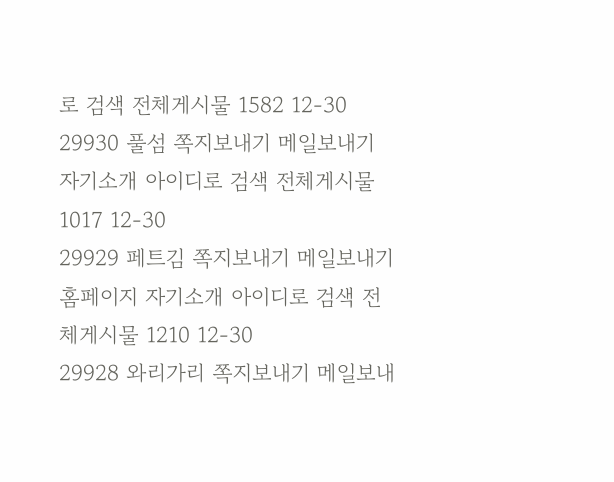로 검색 전체게시물 1582 12-30
29930 풀섬 쪽지보내기 메일보내기 자기소개 아이디로 검색 전체게시물 1017 12-30
29929 페트김 쪽지보내기 메일보내기 홈페이지 자기소개 아이디로 검색 전체게시물 1210 12-30
29928 와리가리 쪽지보내기 메일보내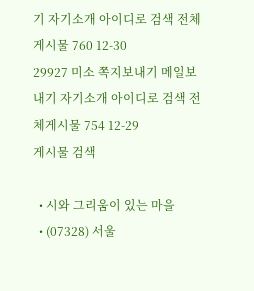기 자기소개 아이디로 검색 전체게시물 760 12-30
29927 미소 쪽지보내기 메일보내기 자기소개 아이디로 검색 전체게시물 754 12-29
게시물 검색

  • 시와 그리움이 있는 마을
  • (07328) 서울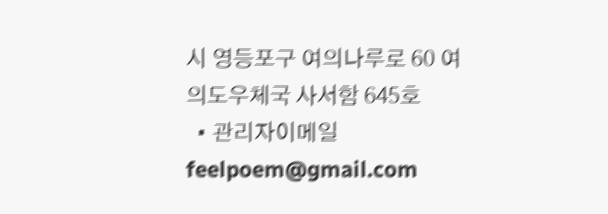시 영등포구 여의나루로 60 여의도우체국 사서함 645호
  • 관리자이메일 feelpoem@gmail.com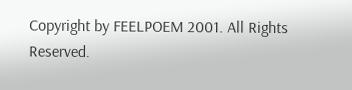Copyright by FEELPOEM 2001. All Rights Reserved.